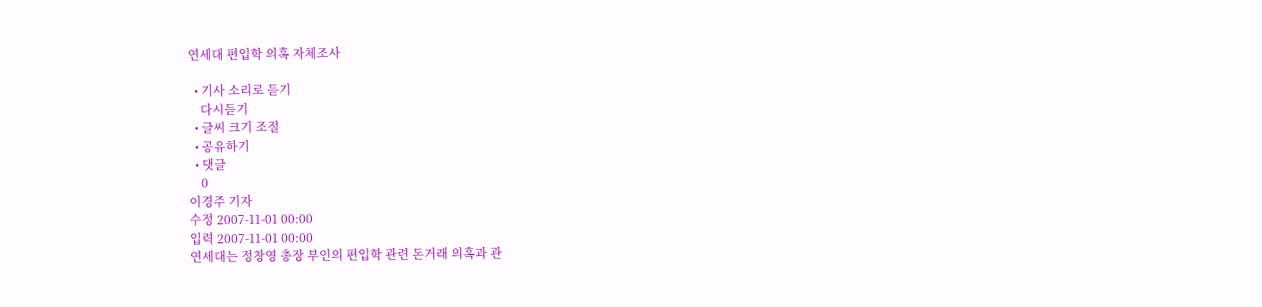연세대 편입학 의혹 자체조사

  • 기사 소리로 듣기
    다시듣기
  • 글씨 크기 조절
  • 공유하기
  • 댓글
    0
이경주 기자
수정 2007-11-01 00:00
입력 2007-11-01 00:00
연세대는 정창영 총장 부인의 편입학 관련 돈거래 의혹과 관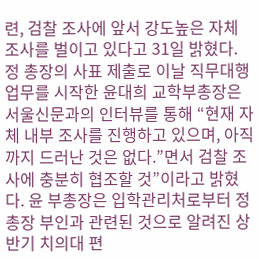련, 검찰 조사에 앞서 강도높은 자체 조사를 벌이고 있다고 31일 밝혔다. 정 총장의 사표 제출로 이날 직무대행업무를 시작한 윤대희 교학부총장은 서울신문과의 인터뷰를 통해 “현재 자체 내부 조사를 진행하고 있으며, 아직까지 드러난 것은 없다.”면서 검찰 조사에 충분히 협조할 것”이라고 밝혔다. 윤 부총장은 입학관리처로부터 정 총장 부인과 관련된 것으로 알려진 상반기 치의대 편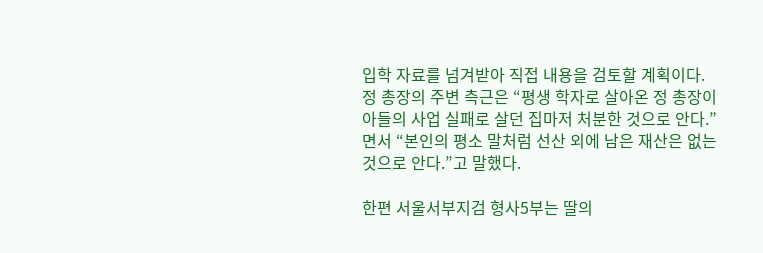입학 자료를 넘겨받아 직접 내용을 검토할 계획이다. 정 총장의 주변 측근은 “평생 학자로 살아온 정 총장이 아들의 사업 실패로 살던 집마저 처분한 것으로 안다.”면서 “본인의 평소 말처럼 선산 외에 남은 재산은 없는 것으로 안다.”고 말했다.

한편 서울서부지검 형사5부는 딸의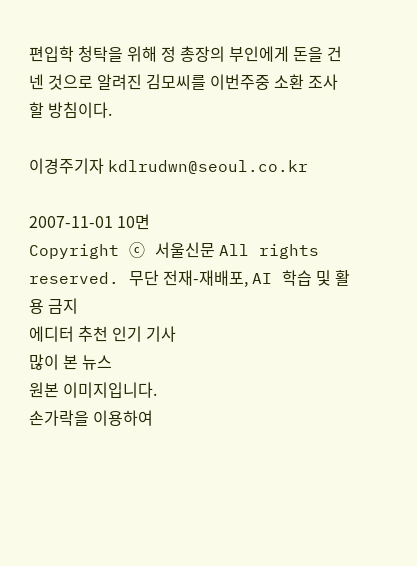편입학 청탁을 위해 정 총장의 부인에게 돈을 건넨 것으로 알려진 김모씨를 이번주중 소환 조사할 방침이다.

이경주기자 kdlrudwn@seoul.co.kr

2007-11-01 10면
Copyright ⓒ 서울신문 All rights reserved. 무단 전재-재배포, AI 학습 및 활용 금지
에디터 추천 인기 기사
많이 본 뉴스
원본 이미지입니다.
손가락을 이용하여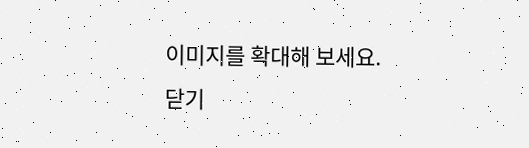이미지를 확대해 보세요.
닫기